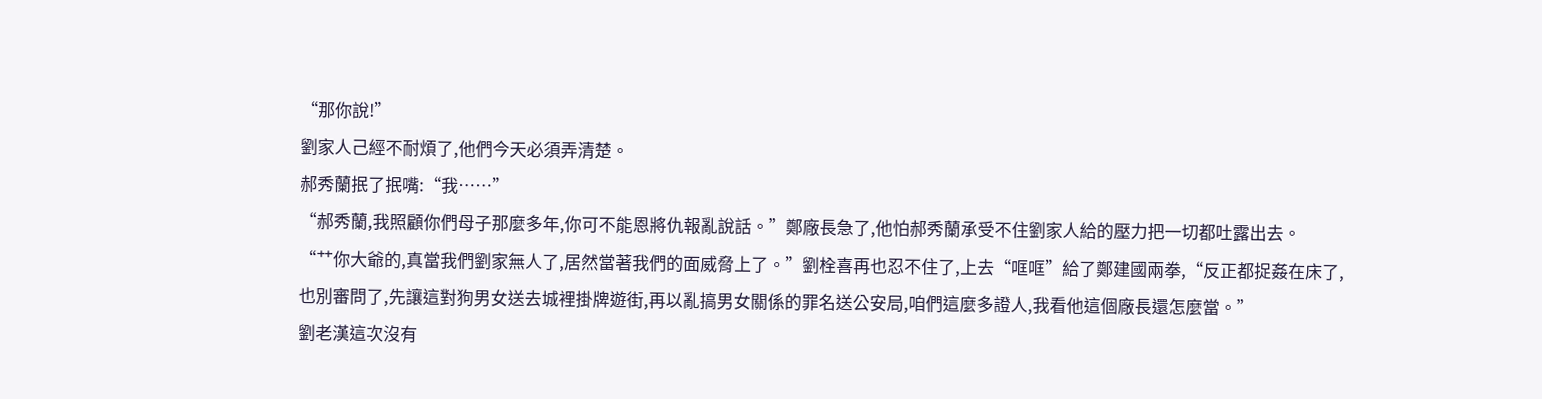“那你說!”
劉家人己經不耐煩了,他們今天必須弄清楚。
郝秀蘭抿了抿嘴:“我……”
“郝秀蘭,我照顧你們母子那麼多年,你可不能恩將仇報亂說話。”鄭廠長急了,他怕郝秀蘭承受不住劉家人給的壓力把一切都吐露出去。
“艹你大爺的,真當我們劉家無人了,居然當著我們的面威脅上了。”劉栓喜再也忍不住了,上去“哐哐”給了鄭建國兩拳,“反正都捉姦在床了,也別審問了,先讓這對狗男女送去城裡掛牌遊街,再以亂搞男女關係的罪名送公安局,咱們這麼多證人,我看他這個廠長還怎麼當。”
劉老漢這次沒有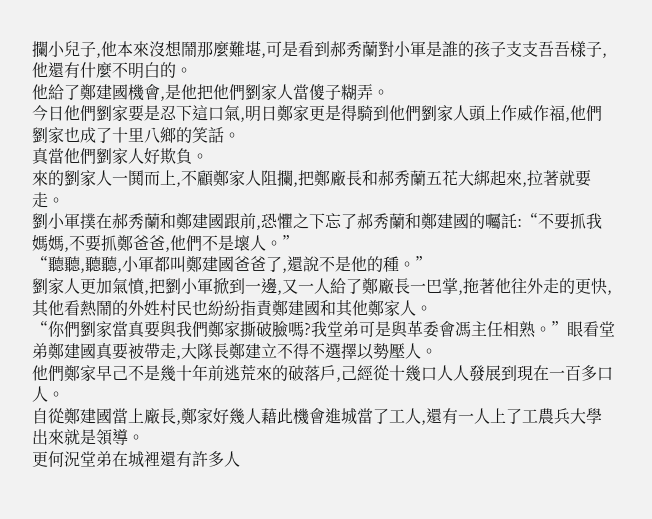攔小兒子,他本來沒想鬧那麼難堪,可是看到郝秀蘭對小軍是誰的孩子支支吾吾樣子,他還有什麼不明白的。
他給了鄭建國機會,是他把他們劉家人當傻子糊弄。
今日他們劉家要是忍下這口氣,明日鄭家更是得騎到他們劉家人頭上作威作福,他們劉家也成了十里八鄉的笑話。
真當他們劉家人好欺負。
來的劉家人一鬨而上,不顧鄭家人阻攔,把鄭廠長和郝秀蘭五花大綁起來,拉著就要走。
劉小軍撲在郝秀蘭和鄭建國跟前,恐懼之下忘了郝秀蘭和鄭建國的囑託:“不要抓我媽媽,不要抓鄭爸爸,他們不是壞人。”
“聽聽,聽聽,小軍都叫鄭建國爸爸了,還說不是他的種。”
劉家人更加氣憤,把劉小軍掀到一邊,又一人給了鄭廠長一巴掌,拖著他往外走的更快,其他看熱鬧的外姓村民也紛紛指責鄭建國和其他鄭家人。
“你們劉家當真要與我們鄭家撕破臉嗎?我堂弟可是與革委會馮主任相熟。”眼看堂弟鄭建國真要被帶走,大隊長鄭建立不得不選擇以勢壓人。
他們鄭家早己不是幾十年前逃荒來的破落戶,己經從十幾口人人發展到現在一百多口人。
自從鄭建國當上廠長,鄭家好幾人藉此機會進城當了工人,還有一人上了工農兵大學出來就是領導。
更何況堂弟在城裡還有許多人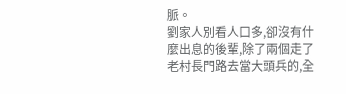脈。
劉家人別看人口多,卻沒有什麼出息的後輩,除了兩個走了老村長門路去當大頭兵的,全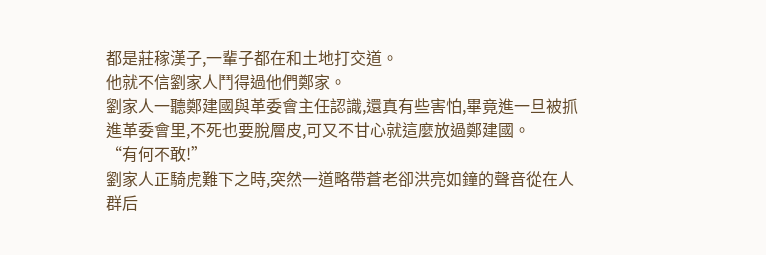都是莊稼漢子,一輩子都在和土地打交道。
他就不信劉家人鬥得過他們鄭家。
劉家人一聽鄭建國與革委會主任認識,還真有些害怕,畢竟進一旦被抓進革委會里,不死也要脫層皮,可又不甘心就這麼放過鄭建國。
“有何不敢!”
劉家人正騎虎難下之時,突然一道略帶蒼老卻洪亮如鐘的聲音從在人群后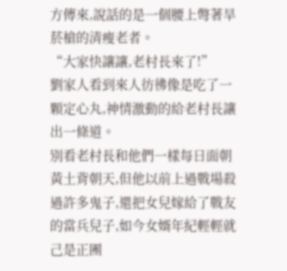方傳來,說話的是一個腰上彆著旱菸槍的清瘦老者。
“大家快讓讓,老村長來了!”
劉家人看到來人彷彿像是吃了一顆定心丸,神情激動的給老村長讓出一條道。
別看老村長和他們一樣每日面朝黃土背朝天,但他以前上過戰場殺過許多鬼子,還把女兒嫁給了戰友的當兵兒子,如今女婿年紀輕輕就己是正團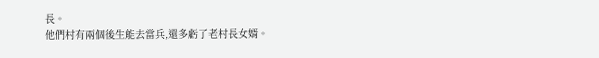長。
他們村有兩個後生能去當兵,還多虧了老村長女婿。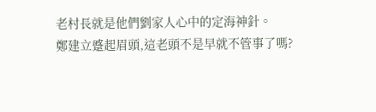老村長就是他們劉家人心中的定海神針。
鄭建立蹙起眉頭,這老頭不是早就不管事了嗎?